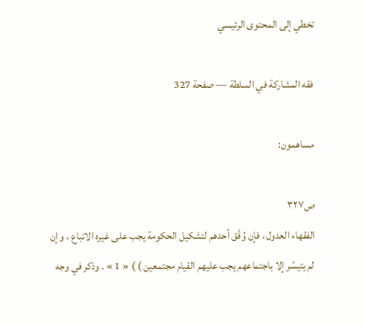تخطي إلى المحتوى الرئيسي

فقه المشاركة في السلطة — صفحة 327

مساهمون:

ص٣٢٧
الفقهاء العدول ، فإن وُفّق أحدهم لتشكيل الحكومة يجب على غيره الاتباع ، وإن لم يتيسّر إلا باجتماعهم يجب عليهم القيام مجتمعين ) ) « 1 » . وذكر في وجه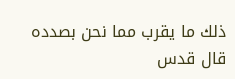ذلك ما يقرب مما نحن بصدده قال قدس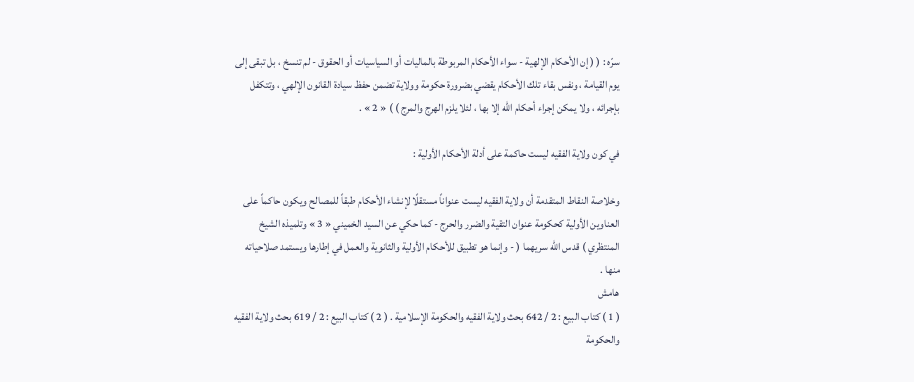سرّه : ( ( إن الأحكام الإلهية - سواء الأحكام المربوطة بالماليات أو السياسيات أو الحقوق - لم تنسخ ، بل تبقى إلى يوم القيامة ، ونفس بقاء تلك الأحكام يقضي بضرورة حكومة وولاية تضمن حفظ سيادة القانون الإلهي ، وتتكفل بإجرائه ، ولا يمكن إجراء أحكام الله إلا بها ، لئلا يلزم الهرج والمرج ) ) « 2 » .

في كون ولاية الفقيه ليست حاكمة على أدلة الأحكام الأولية :

وخلاصة النقاط المتقدمة أن ولاية الفقيه ليست عنواناً مستقلًا لإنشاء الأحكام طبقاً للمصالح ويكون حاكماً على العناوين الأولية كحكومة عنوان التقية والضرر والحرج - كما حكي عن السيد الخميني « 3 » وتلميذه الشيخ المنتظري ) قدس الله سريهما ( - وإنما هو تطبيق للأحكام الأولية والثانوية والعمل في إطارها ويستمد صلاحياته منها .
هامش
( 1 ) كتاب البيع : 2 / 642 بحث ولاية الفقيه والحكومة الإسلامية . ( 2 ) كتاب البيع : 2 / 619 بحث ولاية الفقيه والحكومة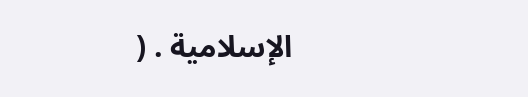الإسلامية . (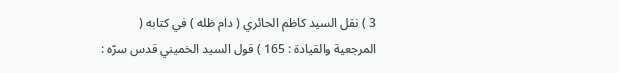3 ) نقل السيد كاظم الحائري ( دام ظله ) في كتابه ( المرجعية والقيادة : 165 ) قول السيد الخميني قدس سرّه :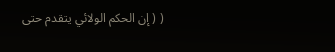( ( إن الحكم الولائي يتقدم حتى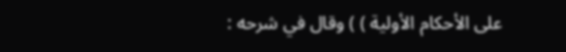على الأحكام الأولية ) ) وقال في شرحه :